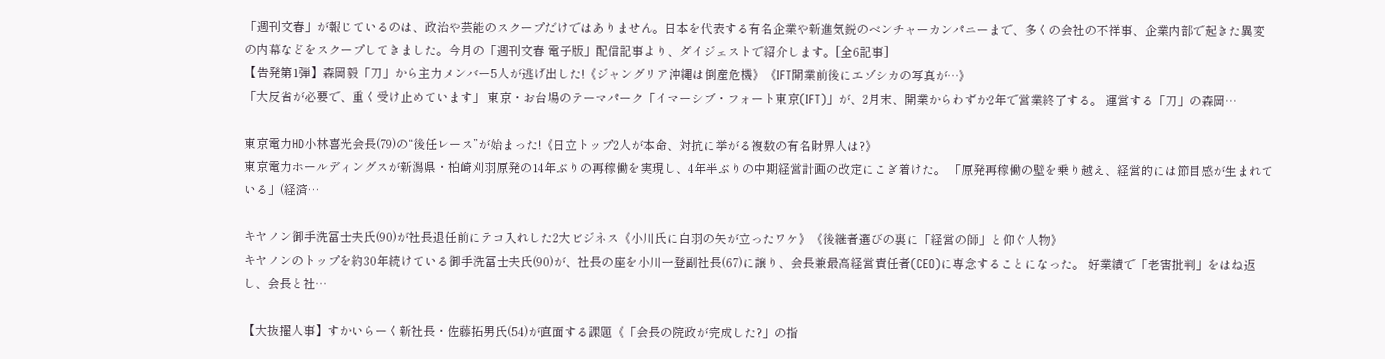「週刊文春」が報じているのは、政治や芸能のスクープだけではありません。日本を代表する有名企業や新進気鋭のベンチャーカンパニーまで、多くの会社の不祥事、企業内部で起きた異変の内幕などをスクープしてきました。今月の「週刊文春 電子版」配信記事より、ダイジェストで紹介します。[全6記事]
【告発第1弾】森岡毅「刀」から主力メンバー5人が逃げ出した!《ジャングリア沖縄は倒産危機》《IFT開業前後にエゾシカの写真が…》
「大反省が必要で、重く受け止めています」 東京・お台場のテーマパーク「イマーシブ・フォート東京(IFT)」が、2月末、開業からわずか2年で営業終了する。 運営する「刀」の森岡…

東京電力HD小林喜光会長(79)の“後任レース”が始まった!《日立トップ2人が本命、対抗に挙がる複数の有名財界人は?》
東京電力ホールディングスが新潟県・柏崎刈羽原発の14年ぶりの再稼働を実現し、4年半ぶりの中期経営計画の改定にこぎ着けた。 「原発再稼働の壁を乗り越え、経営的には節目感が生まれている」(経済…

キヤノン御手洗冨士夫氏(90)が社長退任前にテコ入れした2大ビジネス《小川氏に白羽の矢が立ったワケ》《後継者選びの裏に「経営の師」と仰ぐ人物》
キヤノンのトップを約30年続けている御手洗冨士夫氏(90)が、社長の座を小川一登副社長(67)に譲り、会長兼最高経営責任者(CEO)に専念することになった。 好業績で「老害批判」をはね返し、会長と社…

【大抜擢人事】すかいらーく新社長・佐藤拓男氏(54)が直面する課題《「会長の院政が完成した?」の指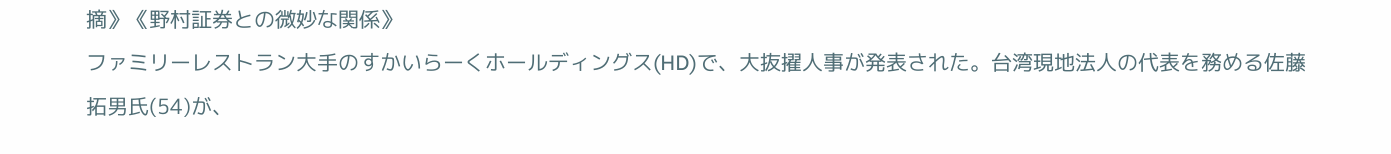摘》《野村証券との微妙な関係》
ファミリーレストラン大手のすかいらーくホールディングス(HD)で、大抜擢人事が発表された。台湾現地法人の代表を務める佐藤拓男氏(54)が、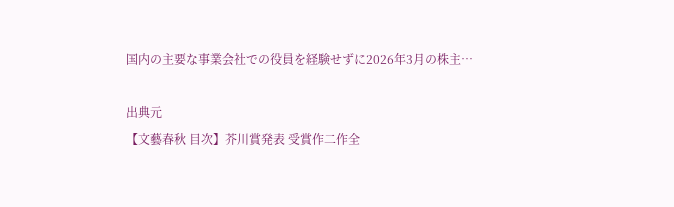国内の主要な事業会社での役員を経験せずに2026年3月の株主…

出典元
【文藝春秋 目次】芥川賞発表 受賞作二作全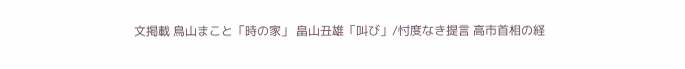文掲載 鳥山まこと「時の家」 畠山丑雄「叫び」/忖度なき提言 高市首相の経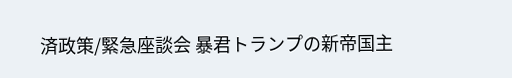済政策/緊急座談会 暴君トランプの新帝国主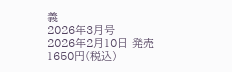義
2026年3月号
2026年2月10日 発売
1650円(税込)